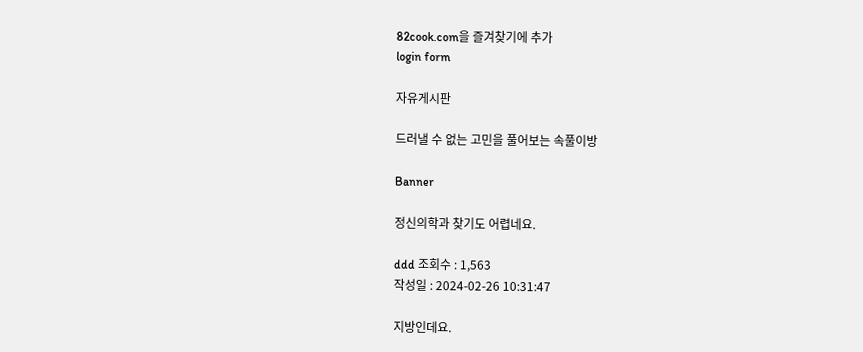82cook.com을 즐겨찾기에 추가
login form

자유게시판

드러낼 수 없는 고민을 풀어보는 속풀이방

Banner

정신의학과 찾기도 어렵네요.

ddd 조회수 : 1,563
작성일 : 2024-02-26 10:31:47

지방인데요.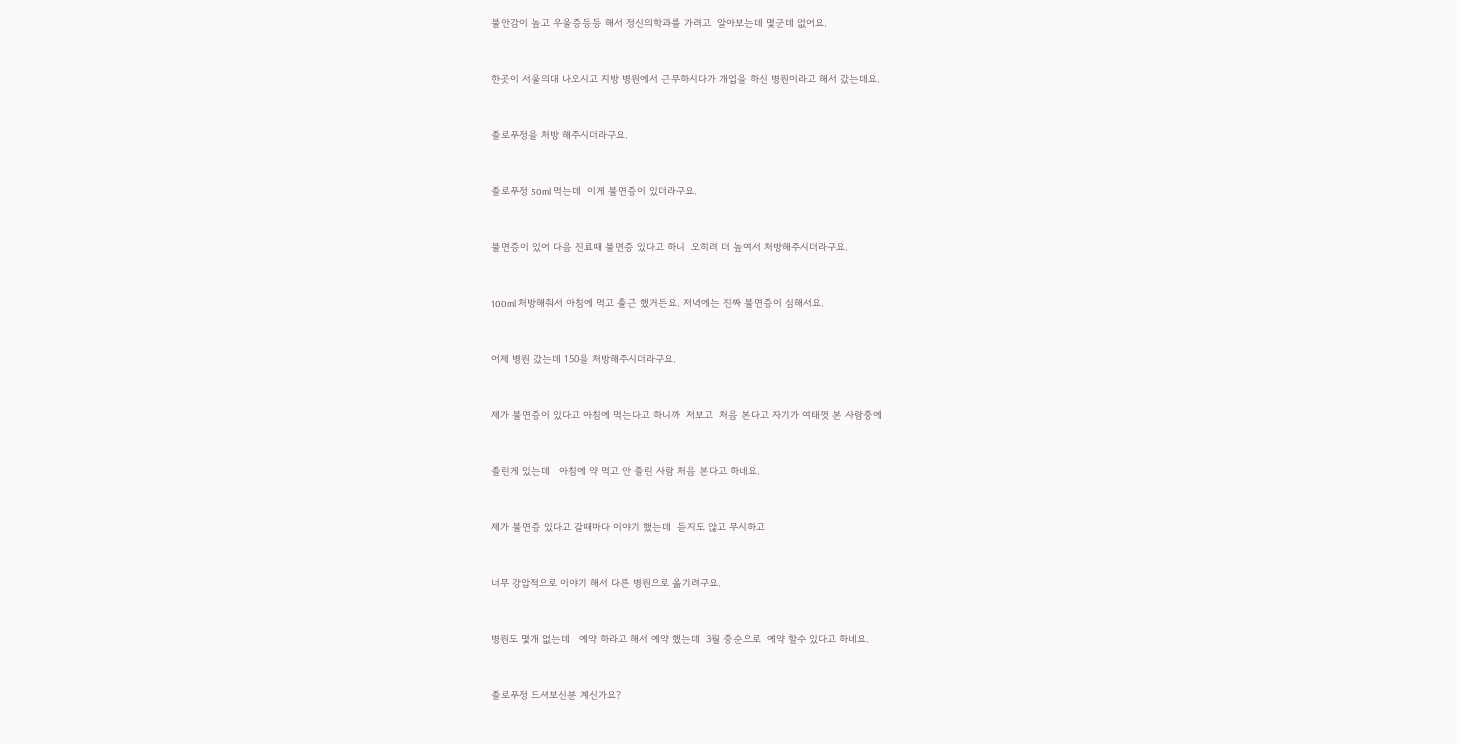불안감이 높고 우울증등등 해서 정신의학과를 가려고  알아보는데 몇군데 없어요.



한곳이 서울의대 나오시고 지방 병원에서 근무하시다가 개업을 하신 병원이라고 해서 갔는데요.



졸로푸정을 처방 해주시더라구요.



졸로푸정 50ml 먹는데  이게 불면증이 있더라구요.



불면증이 있어 다음 진료때 불면증 있다고 하니  오히려 더 높여서 처방해주시더라구요.



100ml 처방해줘서 아침에 먹고 출근 했거든요. 저녁에는 진짜 불면증이 심해서요.



어제 병원 갔는데 150을 처방해주시더라구요.



제가 불면증이 있다고 아침에 먹는다고 하니까  저보고  처음 본다고 자기가 여태껏 본 사람중에



졸린게 있는데   아침에 약 먹고 안 졸린 사람 처음 본다고 하네요.



제가 불면증 있다고 갈때마다 이야기 했는데  듣지도 않고 무시하고



너무 강압적으로 이야기 해서 다른 병원으로 옮기려구요.



병원도 몇개 없는데   예약 하라고 해서 예약 했는데  3월 중순으로  예약 할수 있다고 하네요.



졸로푸정 드셔보신분 계신가요?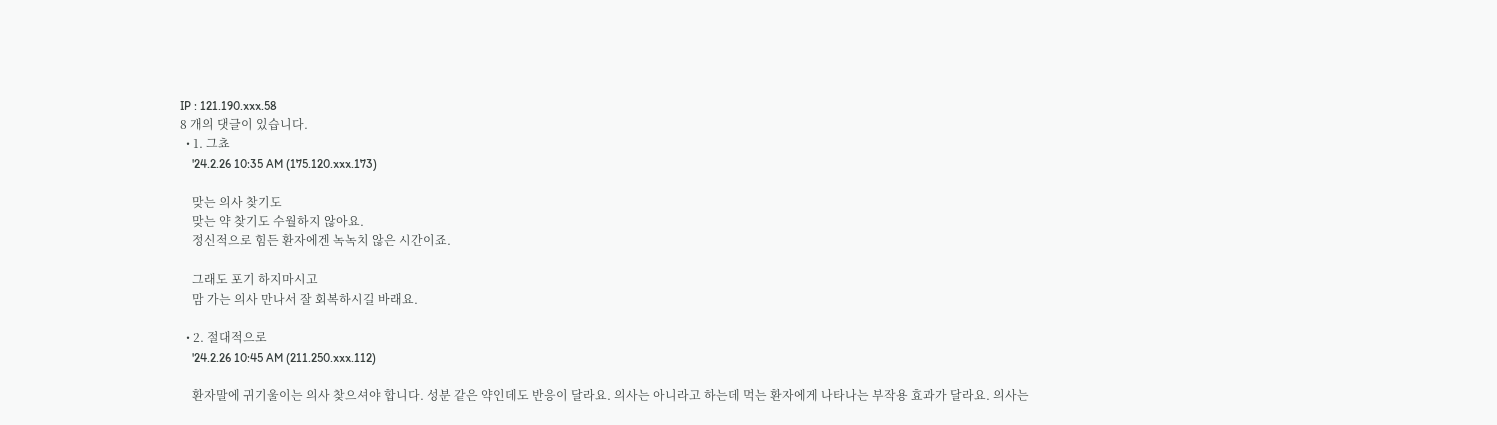IP : 121.190.xxx.58
8 개의 댓글이 있습니다.
  • 1. 그쵸
    '24.2.26 10:35 AM (175.120.xxx.173)

    맞는 의사 찾기도
    맞는 약 찾기도 수월하지 않아요.
    정신적으로 힘든 환자에겐 녹녹치 않은 시간이죠.

    그래도 포기 하지마시고
    맘 가는 의사 만나서 잘 회복하시길 바래요.

  • 2. 절대적으로
    '24.2.26 10:45 AM (211.250.xxx.112)

    환자말에 귀기울이는 의사 찾으셔야 합니다. 성분 같은 약인데도 반응이 달라요. 의사는 아니라고 하는데 먹는 환자에게 나타나는 부작용 효과가 달라요. 의사는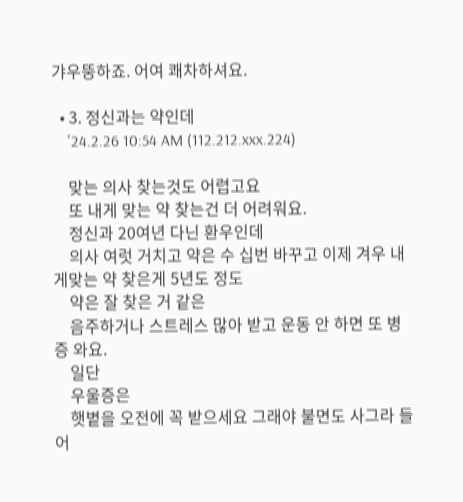갸우뚱하죠. 어여 쾌차하셔요.

  • 3. 정신과는 약인데
    '24.2.26 10:54 AM (112.212.xxx.224)

    맞는 의사 찾는것도 어렵고요
    또 내게 맞는 약 찾는건 더 어려워요.
    정신과 20여년 다닌 환우인데
    의사 여럿 거치고 약은 수 십번 바꾸고 이제 겨우 내게맞는 약 찾은게 5년도 정도
    약은 잘 찾은 거 같은
    음주하거나 스트레스 많아 받고 운동 안 하면 또 병증 와요.
    일단
    우울증은
    햇볕을 오전에 꼭 받으세요 그래야 불면도 사그라 들어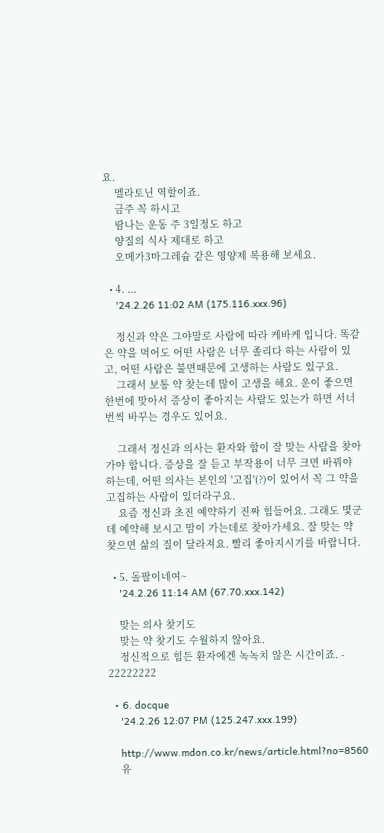요.
    멜라토닌 역할이죠.
    금주 꼭 하시고
    땀나는 운동 주 3일정도 하고
    양질의 식사 제대로 하고
    오메가3마그레슘 같은 영양제 복용해 보세요.

  • 4. ...
    '24.2.26 11:02 AM (175.116.xxx.96)

    정신과 약은 그야말로 사람에 따라 케바케 입니다. 똑같은 약을 먹어도 어떤 사람은 너무 졸리다 하는 사람이 있고, 어떤 사람은 불면때문에 고생하는 사람도 있구요.
    그래서 보통 약 찾는데 많이 고생을 해요. 운이 좋으면 한번에 맞아서 증상이 좋아지는 사람도 있는가 하면 서너번씩 바꾸는 경우도 있어요.

    그래서 정신과 의사는 환자와 합이 잘 맞는 사람을 찾아가야 합니다. 증상을 잘 듣고 부작용이 너무 크면 바꿔야 하는데, 어떤 의사는 본인의 '고집'(?)이 있어서 꼭 그 약을 고집하는 사람이 있더라구요.
    요즘 정신과 초진 예약하기 진짜 힘들어요. 그래도 몇군데 예약해 보시고 맘이 가는데로 찾아가세요. 잘 맞는 약 찾으면 삶의 질이 달라져요. 빨리 좋아지시기를 바랍니다.

  • 5. 돌팔이네여~
    '24.2.26 11:14 AM (67.70.xxx.142)

    맞는 의사 찾기도
    맞는 약 찾기도 수월하지 않아요.
    정신적으로 힘든 환자에겐 녹녹치 않은 시간이죠. - 22222222

  • 6. docque
    '24.2.26 12:07 PM (125.247.xxx.199)

    http://www.mdon.co.kr/news/article.html?no=8560
    유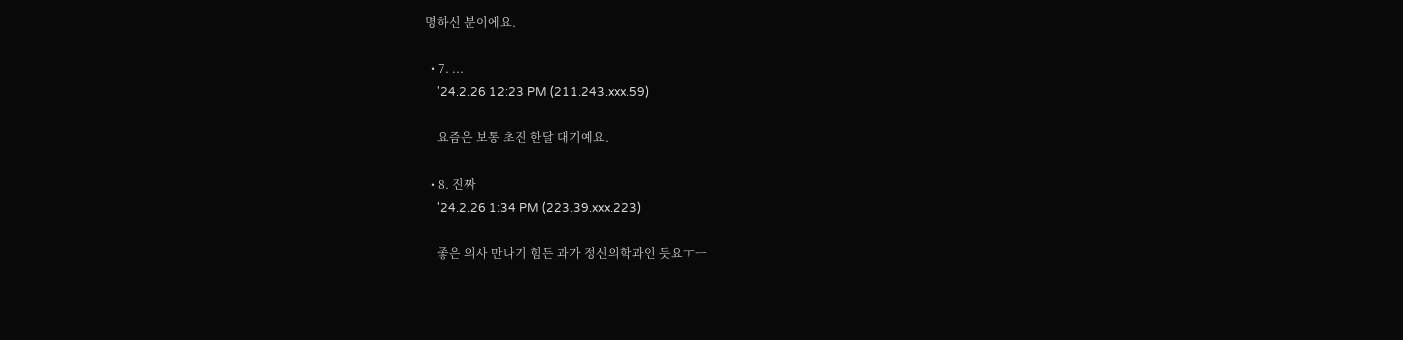명하신 분이에요.

  • 7. ...
    '24.2.26 12:23 PM (211.243.xxx.59)

    요즘은 보통 초진 한달 대기예요.

  • 8. 진짜
    '24.2.26 1:34 PM (223.39.xxx.223)

    좋은 의사 만나기 힘든 과가 정신의학과인 듯요ㅜㅡ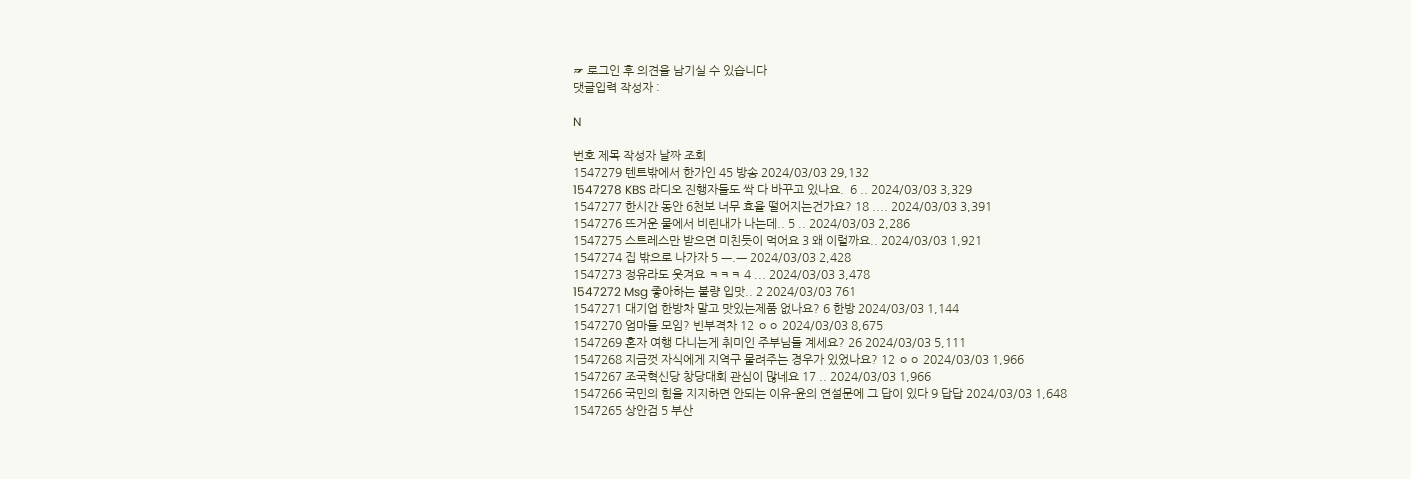☞ 로그인 후 의견을 남기실 수 있습니다
댓글입력 작성자 :

N

번호 제목 작성자 날짜 조회
1547279 텐트밖에서 한가인 45 방송 2024/03/03 29,132
1547278 KBS 라디오 진행자들도 싹 다 바꾸고 있나요.  6 .. 2024/03/03 3,329
1547277 한시간 동안 6천보 너무 효율 떨어지는건가요? 18 .... 2024/03/03 3,391
1547276 뜨거운 물에서 비린내가 나는데.. 5 .. 2024/03/03 2,286
1547275 스트레스만 받으면 미친듯이 먹어요 3 왜 이럴까요.. 2024/03/03 1,921
1547274 집 밖으로 나가자 5 ㅡ.ㅡ 2024/03/03 2,428
1547273 정유라도 웃겨요 ㅋㅋㅋ 4 ... 2024/03/03 3,478
1547272 Msg 좋아하는 불량 입맛.. 2 2024/03/03 761
1547271 대기업 한방차 말고 맛있는제품 없나요? 6 한방 2024/03/03 1,144
1547270 엄마들 모임? 빈부격차 12 ㅇㅇ 2024/03/03 8,675
1547269 혼자 여행 다니는게 취미인 주부님들 계세요? 26 2024/03/03 5,111
1547268 지금껏 자식에게 지역구 물려주는 경우가 있었나요? 12 ㅇㅇ 2024/03/03 1,966
1547267 조국혁신당 창당대회 관심이 많네요 17 .. 2024/03/03 1,966
1547266 국민의 힘을 지지하면 안되는 이유-윤의 연설문에 그 답이 있다 9 답답 2024/03/03 1,648
1547265 상안검 5 부산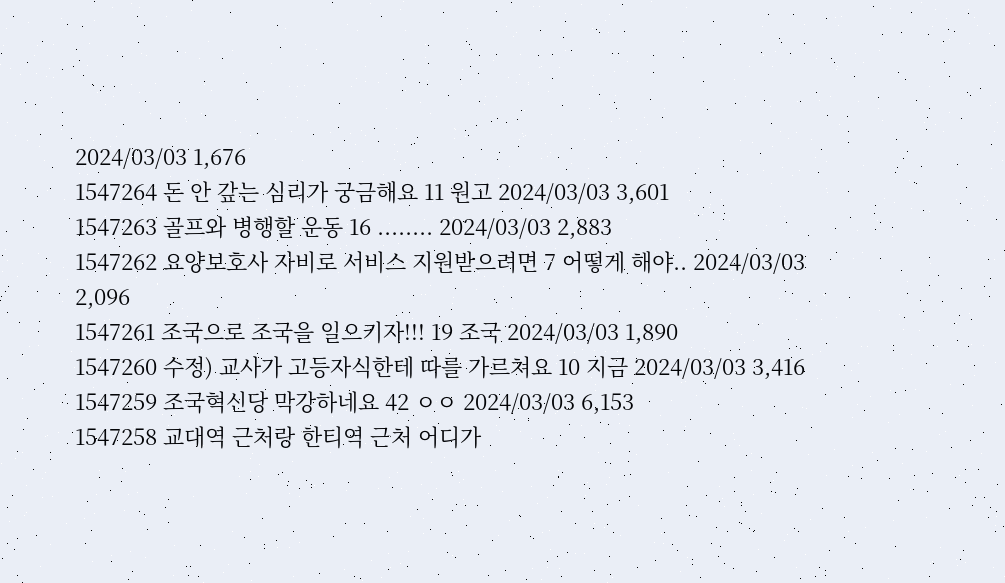2024/03/03 1,676
1547264 돈 안 갚는 심리가 궁금해요 11 원고 2024/03/03 3,601
1547263 골프와 병행할 운동 16 ........ 2024/03/03 2,883
1547262 요양보호사 자비로 서비스 지원받으려면 7 어떻게 해야.. 2024/03/03 2,096
1547261 조국으로 조국을 일으키자!!! 19 조국 2024/03/03 1,890
1547260 수정) 교사가 고등자식한테 따를 가르쳐요 10 지금 2024/03/03 3,416
1547259 조국혁신당 막강하네요 42 ㅇㅇ 2024/03/03 6,153
1547258 교대역 근처랑 한티역 근처 어디가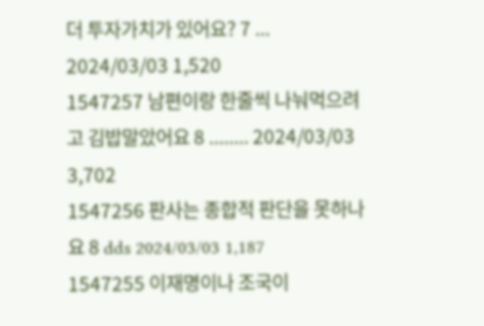더 투자가치가 있어요? 7 ... 2024/03/03 1,520
1547257 남편이랑 한줄씩 나눠먹으려고 김밥말았어요 8 ........ 2024/03/03 3,702
1547256 판사는 종합적 판단을 못하나요 8 dds 2024/03/03 1,187
1547255 이재명이나 조국이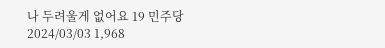나 두려울게 없어요 19 민주당 2024/03/03 1,968